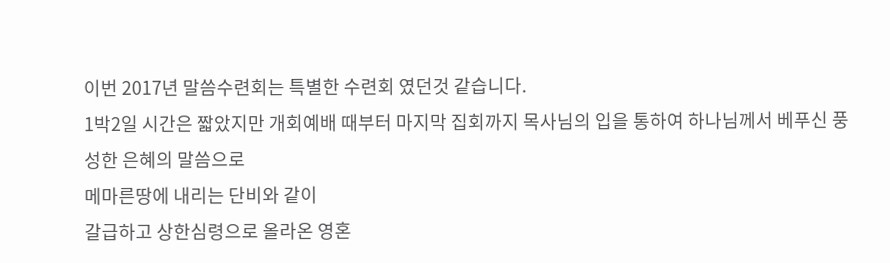이번 2017년 말씀수련회는 특별한 수련회 였던것 같습니다.
1박2일 시간은 짧았지만 개회예배 때부터 마지막 집회까지 목사님의 입을 통하여 하나님께서 베푸신 풍성한 은혜의 말씀으로
메마른땅에 내리는 단비와 같이
갈급하고 상한심령으로 올라온 영혼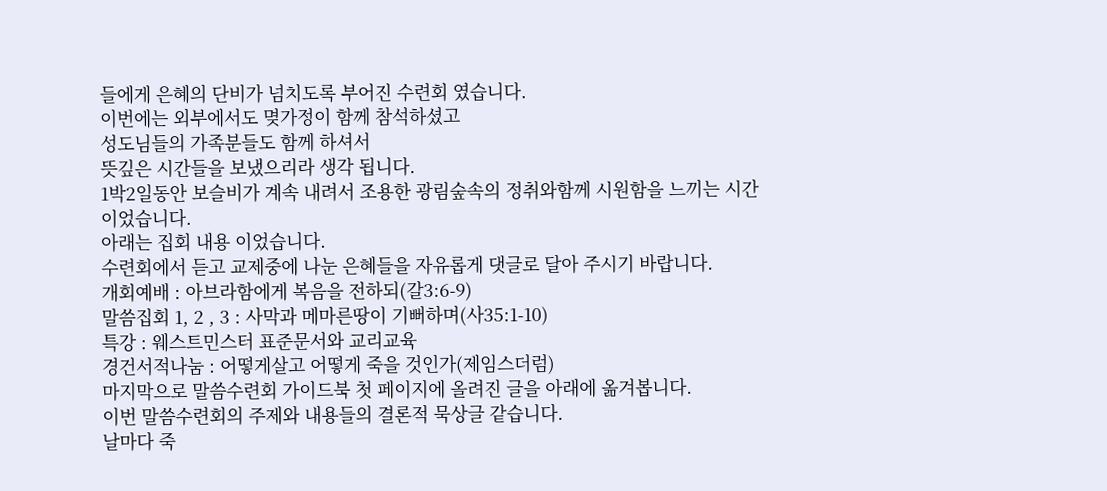들에게 은혜의 단비가 넘치도록 부어진 수련회 였습니다.
이번에는 외부에서도 몆가정이 함께 참석하셨고
성도님들의 가족분들도 함께 하셔서
뜻깊은 시간들을 보냈으리라 생각 됩니다.
1박2일동안 보슬비가 계속 내려서 조용한 광림숲속의 정취와함께 시원함을 느끼는 시간 이었습니다.
아래는 집회 내용 이었습니다.
수련회에서 듣고 교제중에 나눈 은혜들을 자유롭게 댓글로 달아 주시기 바랍니다.
개회예배 : 아브라함에게 복음을 전하되(갈3:6-9)
말씀집회 1, 2 , 3 : 사막과 메마른땅이 기뻐하며(사35:1-10)
특강 : 웨스트민스터 표준문서와 교리교육
경건서적나눔 : 어떻게살고 어떻게 죽을 것인가(제임스더럼)
마지막으로 말씀수련회 가이드북 첫 페이지에 올려진 글을 아래에 옮겨봅니다.
이번 말씀수련회의 주제와 내용들의 결론적 묵상글 같습니다.
날마다 죽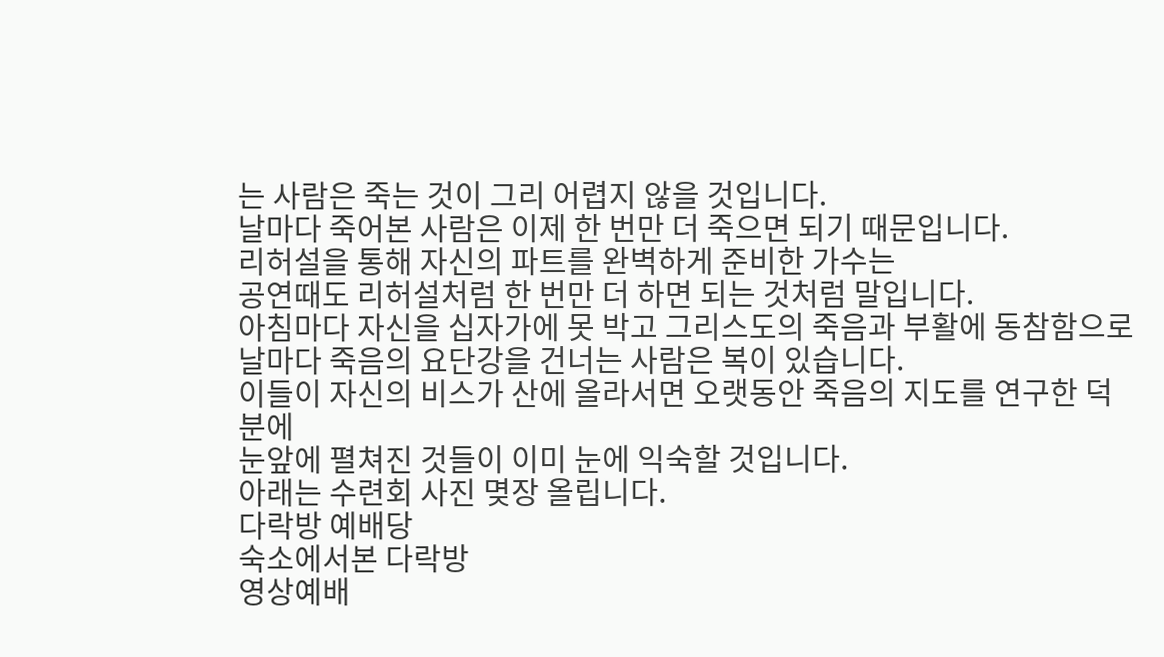는 사람은 죽는 것이 그리 어렵지 않을 것입니다.
날마다 죽어본 사람은 이제 한 번만 더 죽으면 되기 때문입니다.
리허설을 통해 자신의 파트를 완벽하게 준비한 가수는
공연때도 리허설처럼 한 번만 더 하면 되는 것처럼 말입니다.
아침마다 자신을 십자가에 못 박고 그리스도의 죽음과 부활에 동참함으로
날마다 죽음의 요단강을 건너는 사람은 복이 있습니다.
이들이 자신의 비스가 산에 올라서면 오랫동안 죽음의 지도를 연구한 덕분에
눈앞에 펼쳐진 것들이 이미 눈에 익숙할 것입니다.
아래는 수련회 사진 몆장 올립니다.
다락방 예배당
숙소에서본 다락방
영상예배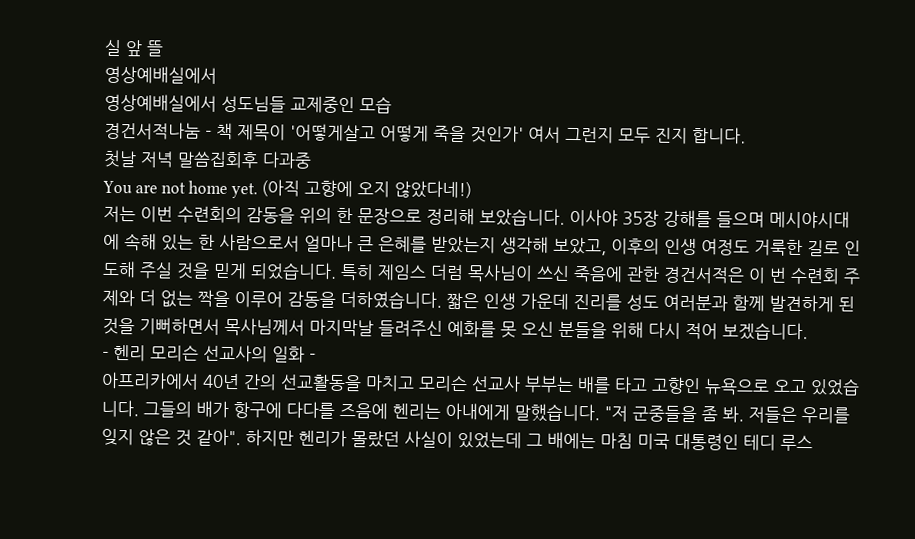실 앞 뜰
영상예배실에서
영상예배실에서 성도님들 교제중인 모습
경건서적나눔 - 책 제목이 '어떻게살고 어떻게 죽을 것인가' 여서 그런지 모두 진지 합니다.
첫날 저녁 말씀집회후 다과중
You are not home yet. (아직 고향에 오지 않았다네!)
저는 이번 수련회의 감동을 위의 한 문장으로 정리해 보았습니다. 이사야 35장 강해를 들으며 메시야시대에 속해 있는 한 사람으로서 얼마나 큰 은혜를 받았는지 생각해 보았고, 이후의 인생 여정도 거룩한 길로 인도해 주실 것을 믿게 되었습니다. 특히 제임스 더럼 목사님이 쓰신 죽음에 관한 경건서적은 이 번 수련회 주제와 더 없는 짝을 이루어 감동을 더하였습니다. 짧은 인생 가운데 진리를 성도 여러분과 함께 발견하게 된 것을 기뻐하면서 목사님께서 마지막날 들려주신 예화를 못 오신 분들을 위해 다시 적어 보겠습니다.
- 헨리 모리슨 선교사의 일화 -
아프리카에서 40년 간의 선교활동을 마치고 모리슨 선교사 부부는 배를 타고 고향인 뉴욕으로 오고 있었습니다. 그들의 배가 항구에 다다를 즈음에 헨리는 아내에게 말했습니다. "저 군중들을 좀 봐. 저들은 우리를 잊지 않은 것 같아". 하지만 헨리가 몰랐던 사실이 있었는데 그 배에는 마침 미국 대통령인 테디 루스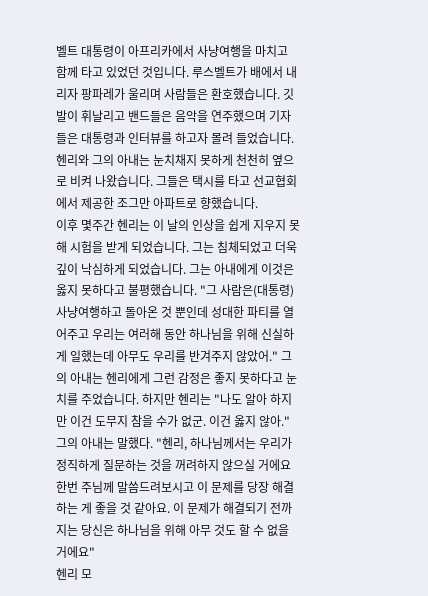벨트 대통령이 아프리카에서 사냥여행을 마치고 함께 타고 있었던 것입니다. 루스벨트가 배에서 내리자 팡파레가 울리며 사람들은 환호했습니다. 깃발이 휘날리고 밴드들은 음악을 연주했으며 기자들은 대통령과 인터뷰를 하고자 몰려 들었습니다. 헨리와 그의 아내는 눈치채지 못하게 천천히 옆으로 비켜 나왔습니다. 그들은 택시를 타고 선교협회에서 제공한 조그만 아파트로 향했습니다.
이후 몇주간 헨리는 이 날의 인상을 쉽게 지우지 못해 시험을 받게 되었습니다. 그는 침체되었고 더욱 깊이 낙심하게 되었습니다. 그는 아내에게 이것은 옳지 못하다고 불평했습니다. "그 사람은(대통령) 사냥여행하고 돌아온 것 뿐인데 성대한 파티를 열어주고 우리는 여러해 동안 하나님을 위해 신실하게 일했는데 아무도 우리를 반겨주지 않았어." 그의 아내는 헨리에게 그런 감정은 좋지 못하다고 눈치를 주었습니다. 하지만 헨리는 "나도 알아 하지만 이건 도무지 참을 수가 없군. 이건 옳지 않아."
그의 아내는 말했다. "헨리, 하나님께서는 우리가 정직하게 질문하는 것을 꺼려하지 않으실 거에요 한번 주님께 말씀드려보시고 이 문제를 당장 해결하는 게 좋을 것 같아요. 이 문제가 해결되기 전까지는 당신은 하나님을 위해 아무 것도 할 수 없을 거에요"
헨리 모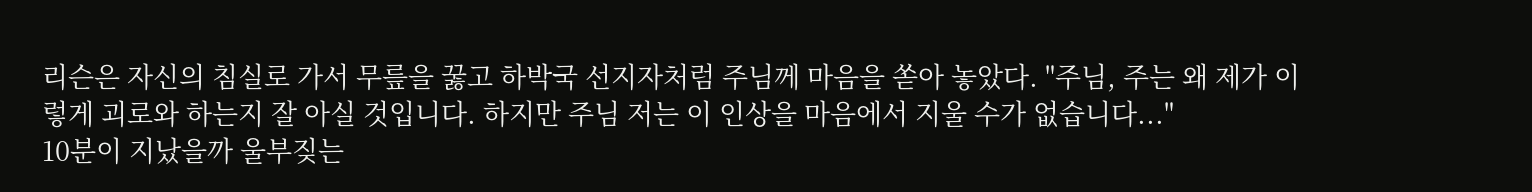리슨은 자신의 침실로 가서 무릎을 꿇고 하박국 선지자처럼 주님께 마음을 쏟아 놓았다. "주님, 주는 왜 제가 이렇게 괴로와 하는지 잘 아실 것입니다. 하지만 주님 저는 이 인상을 마음에서 지울 수가 없습니다..."
10분이 지났을까 울부짖는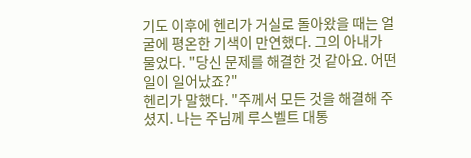기도 이후에 헨리가 거실로 돌아왔을 때는 얼굴에 평온한 기색이 만연했다. 그의 아내가 물었다. "당신 문제를 해결한 것 같아요. 어떤 일이 일어났죠?"
헨리가 말했다. "주께서 모든 것을 해결해 주셨지. 나는 주님께 루스벨트 대통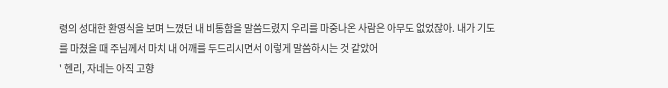령의 성대한 환영식을 보며 느꼈던 내 비통함을 말씀드렸지 우리를 마중나온 사람은 아무도 없었잖아. 내가 기도를 마쳤을 때 주님께서 마치 내 어깨를 두드리시면서 이렇게 말씀하시는 것 같았어
' 헨리, 자네는 아직 고향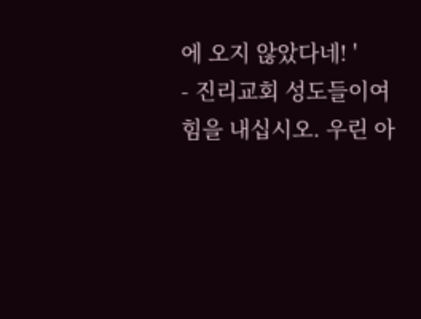에 오지 않았다네! '
- 진리교회 성도들이여 힘을 내십시오. 우린 아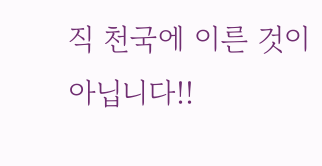직 천국에 이른 것이 아닙니다!!